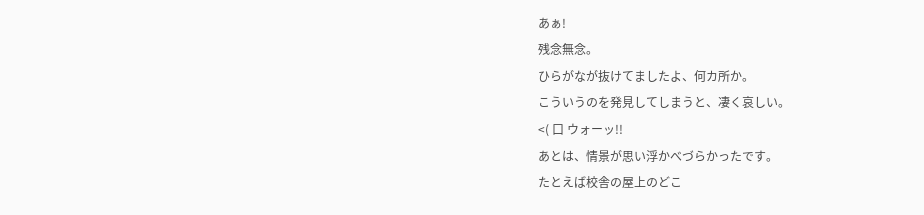あぁ!
残念無念。
ひらがなが抜けてましたよ、何カ所か。
こういうのを発見してしまうと、凄く哀しい。
<( 口 ウォーッ!!
あとは、情景が思い浮かべづらかったです。
たとえば校舎の屋上のどこ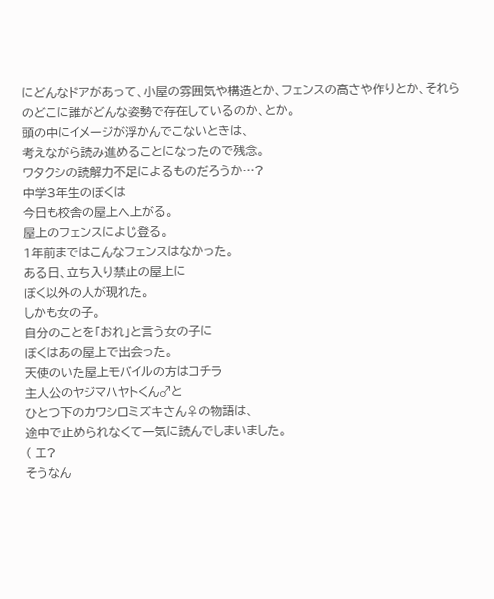にどんなドアがあって、小屋の雰囲気や構造とか、フェンスの高さや作りとか、それらのどこに誰がどんな姿勢で存在しているのか、とか。
頭の中にイメージが浮かんでこないときは、
考えながら読み進めることになったので残念。
ワタクシの読解力不足によるものだろうか…?
中学3年生のぼくは
今日も校舎の屋上へ上がる。
屋上のフェンスによじ登る。
1年前まではこんなフェンスはなかった。
ある日、立ち入り禁止の屋上に
ぼく以外の人が現れた。
しかも女の子。
自分のことを「おれ」と言う女の子に
ぼくはあの屋上で出会った。
天使のいた屋上モバイルの方はコチラ
主人公のヤジマハヤトくん♂と
ひとつ下のカワシロミズキさん♀の物語は、
途中で止められなくて一気に読んでしまいました。
( エ?
そうなん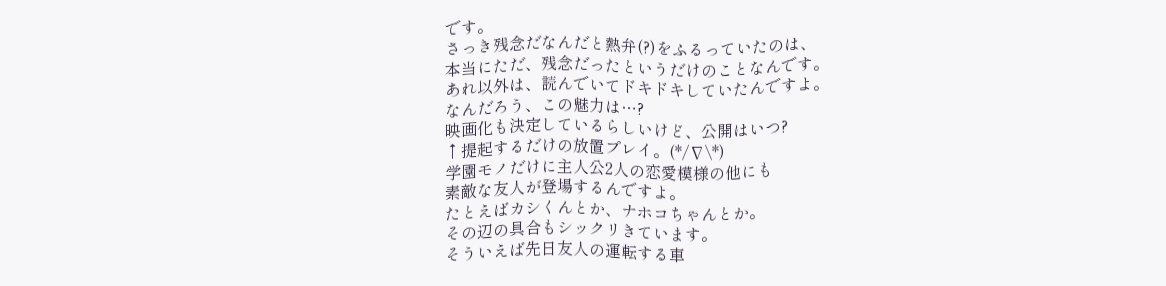です。
さっき残念だなんだと熱弁(?)をふるっていたのは、
本当にただ、残念だったというだけのことなんです。
あれ以外は、読んでいてドキドキしていたんですよ。
なんだろう、この魅力は…?
映画化も決定しているらしいけど、公開はいつ?
↑提起するだけの放置プレイ。(*/∇\*)
学園モノだけに主人公2人の恋愛模様の他にも
素敵な友人が登場するんですよ。
たとえばカシくんとか、ナホコちゃんとか。
その辺の具合もシックリきています。
そういえば先日友人の運転する車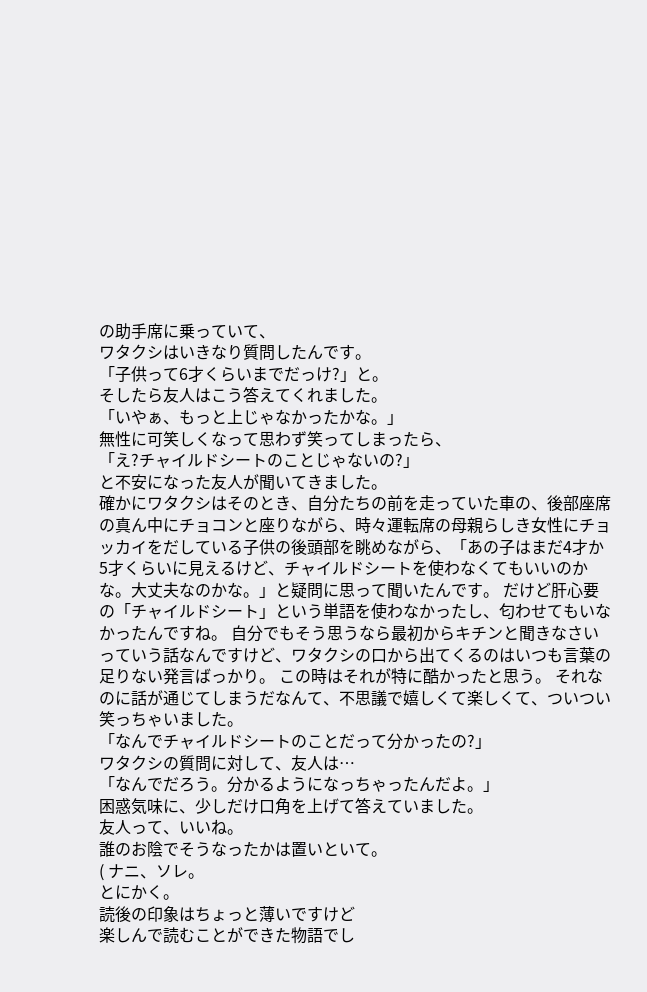の助手席に乗っていて、
ワタクシはいきなり質問したんです。
「子供って6才くらいまでだっけ?」と。
そしたら友人はこう答えてくれました。
「いやぁ、もっと上じゃなかったかな。」
無性に可笑しくなって思わず笑ってしまったら、
「え?チャイルドシートのことじゃないの?」
と不安になった友人が聞いてきました。
確かにワタクシはそのとき、自分たちの前を走っていた車の、後部座席の真ん中にチョコンと座りながら、時々運転席の母親らしき女性にチョッカイをだしている子供の後頭部を眺めながら、「あの子はまだ4才か5才くらいに見えるけど、チャイルドシートを使わなくてもいいのかな。大丈夫なのかな。」と疑問に思って聞いたんです。 だけど肝心要の「チャイルドシート」という単語を使わなかったし、匂わせてもいなかったんですね。 自分でもそう思うなら最初からキチンと聞きなさいっていう話なんですけど、ワタクシの口から出てくるのはいつも言葉の足りない発言ばっかり。 この時はそれが特に酷かったと思う。 それなのに話が通じてしまうだなんて、不思議で嬉しくて楽しくて、ついつい笑っちゃいました。
「なんでチャイルドシートのことだって分かったの?」
ワタクシの質問に対して、友人は…
「なんでだろう。分かるようになっちゃったんだよ。」
困惑気味に、少しだけ口角を上げて答えていました。
友人って、いいね。
誰のお陰でそうなったかは置いといて。
( ナニ、ソレ。
とにかく。
読後の印象はちょっと薄いですけど
楽しんで読むことができた物語でし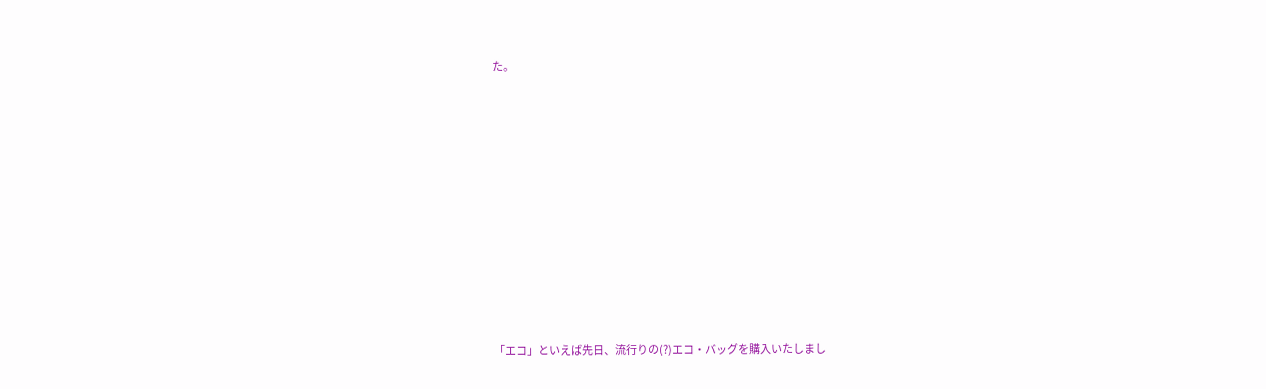た。











「エコ」といえば先日、流行りの(?)エコ・バッグを購入いたしまし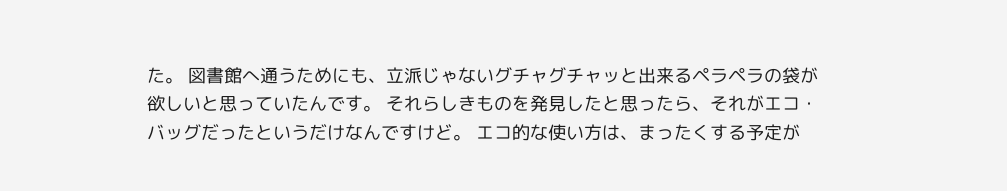た。 図書館へ通うためにも、立派じゃないグチャグチャッと出来るペラペラの袋が欲しいと思っていたんです。 それらしきものを発見したと思ったら、それがエコ・バッグだったというだけなんですけど。 エコ的な使い方は、まったくする予定が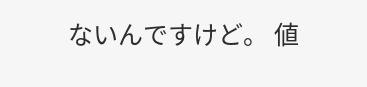ないんですけど。 値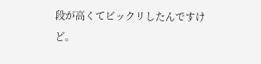段が高くてビックリしたんですけど。